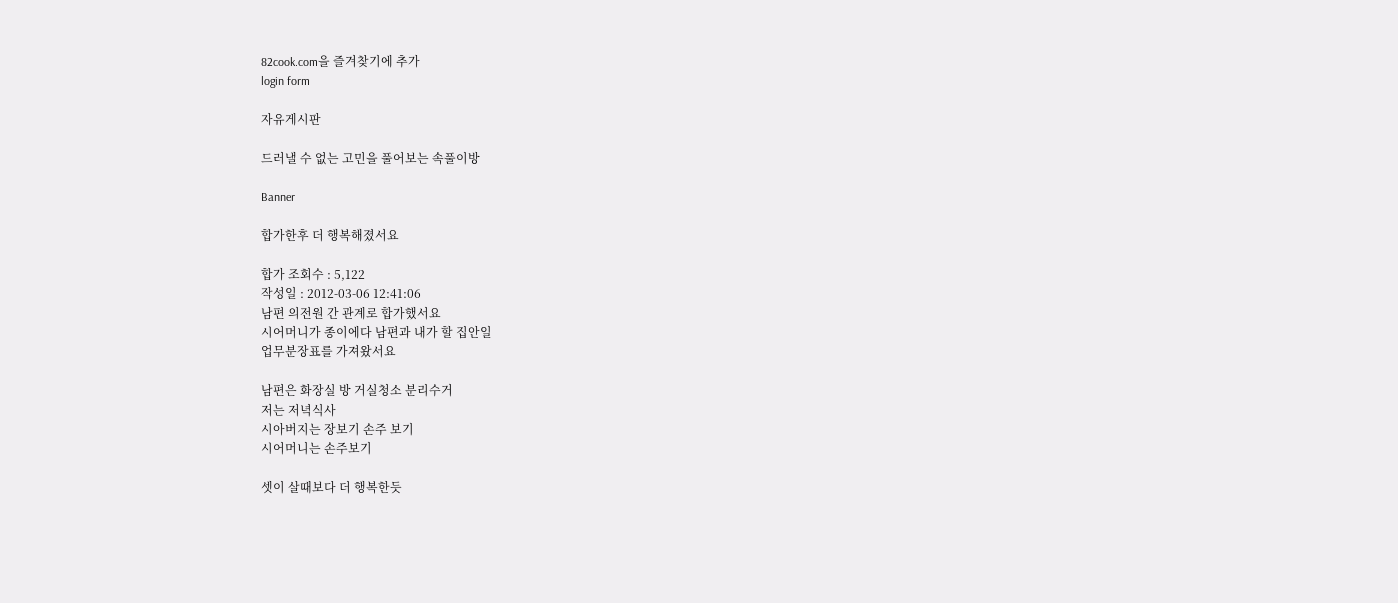82cook.com을 즐겨찾기에 추가
login form

자유게시판

드러낼 수 없는 고민을 풀어보는 속풀이방

Banner

합가한후 더 행복해졌서요

합가 조회수 : 5,122
작성일 : 2012-03-06 12:41:06
남편 의전원 간 관계로 합가했서요
시어머니가 종이에다 남편과 내가 할 집안일
업무분장표를 가져왔서요

남편은 화장실 방 거실청소 분리수거
저는 저녁식사
시아버지는 장보기 손주 보기
시어머니는 손주보기

셋이 살때보다 더 행복한듯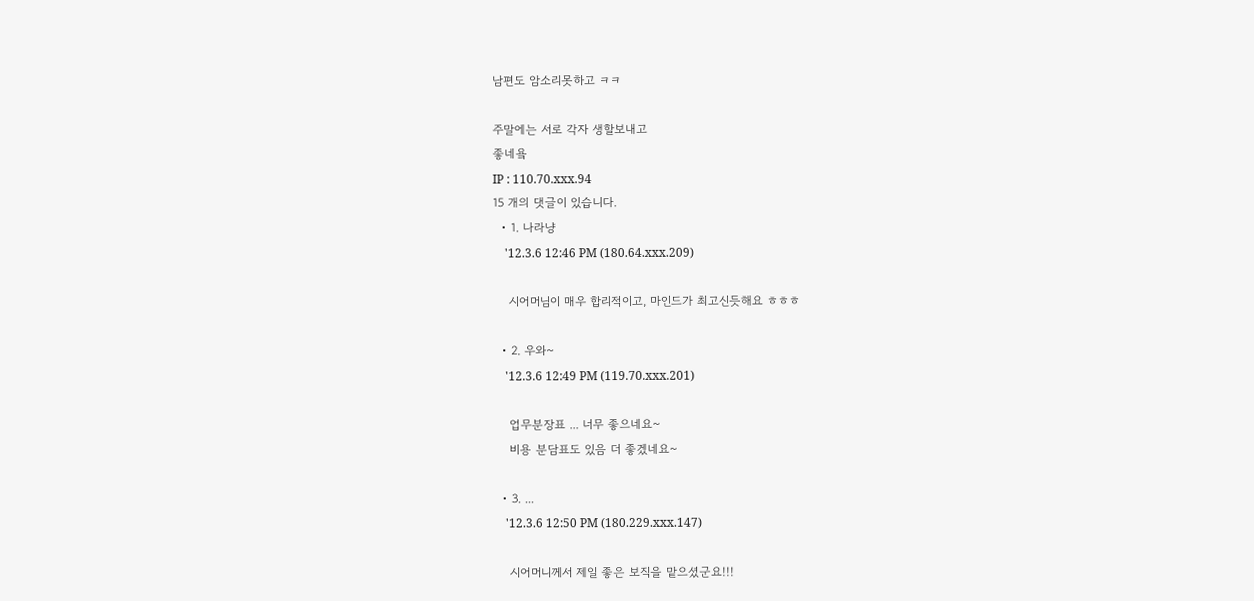남편도 암소리못하고 ㅋㅋ

주말에는 서로 각자 생할보내고
좋네욬
IP : 110.70.xxx.94
15 개의 댓글이 있습니다.
  • 1. 나라냥
    '12.3.6 12:46 PM (180.64.xxx.209)

    시어머님이 매우 합리적이고, 마인드가 최고신듯해요 ㅎㅎㅎ

  • 2. 우와~
    '12.3.6 12:49 PM (119.70.xxx.201)

    업무분장표 ... 너무 좋으네요~
    비용 분담표도 있음 더 좋겠네요~

  • 3. ...
    '12.3.6 12:50 PM (180.229.xxx.147)

    시어머니께서 제일 좋은 보직을 맡으셨군요!!!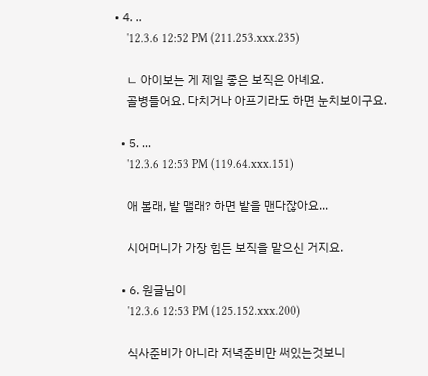• 4. ..
    '12.3.6 12:52 PM (211.253.xxx.235)

    ㄴ 아이보는 게 제일 좋은 보직은 아녜요.
    골병들어요. 다치거나 아프기라도 하면 눈치보이구요.

  • 5. ...
    '12.3.6 12:53 PM (119.64.xxx.151)

    애 볼래, 밭 맬래? 하면 밭을 맨다잖아요...

    시어머니가 가장 힘든 보직을 맡으신 거지요.

  • 6. 원글님이
    '12.3.6 12:53 PM (125.152.xxx.200)

    식사준비가 아니라 저녁준비만 써있는것보니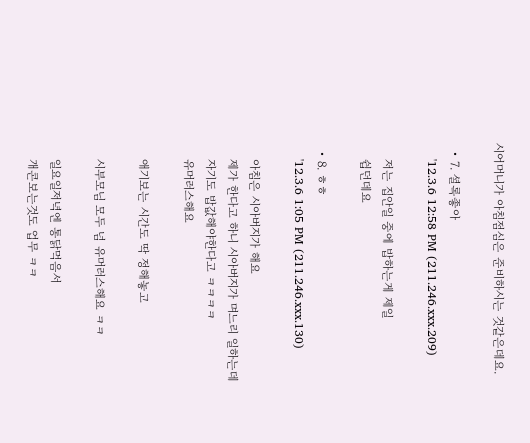시어머니가 아침점심은 준비하시는 것같은데요.

  • 7. 셜록좋아
    '12.3.6 12:58 PM (211.246.xxx.209)

    저는 집안일 중에 밥하는게 제일
    쉽던데요

  • 8. ㅎㅎ
    '12.3.6 1:05 PM (211.246.xxx.130)

    아침은 시아버지가 해요
    제가 한다고 하니 시아버지가 며느리 일하는데
    자기도 밥값해야한다고 ㅋㅋㅋㅋ
    유머러스해요

    애기보는 시간도 딱 정해놓고

    시부모님 모두 넘 유머러스해요 ㅋㅋ

    일요일저녁엔 통닭먹음서
    개콘보는것도 업무 ㅋㅋ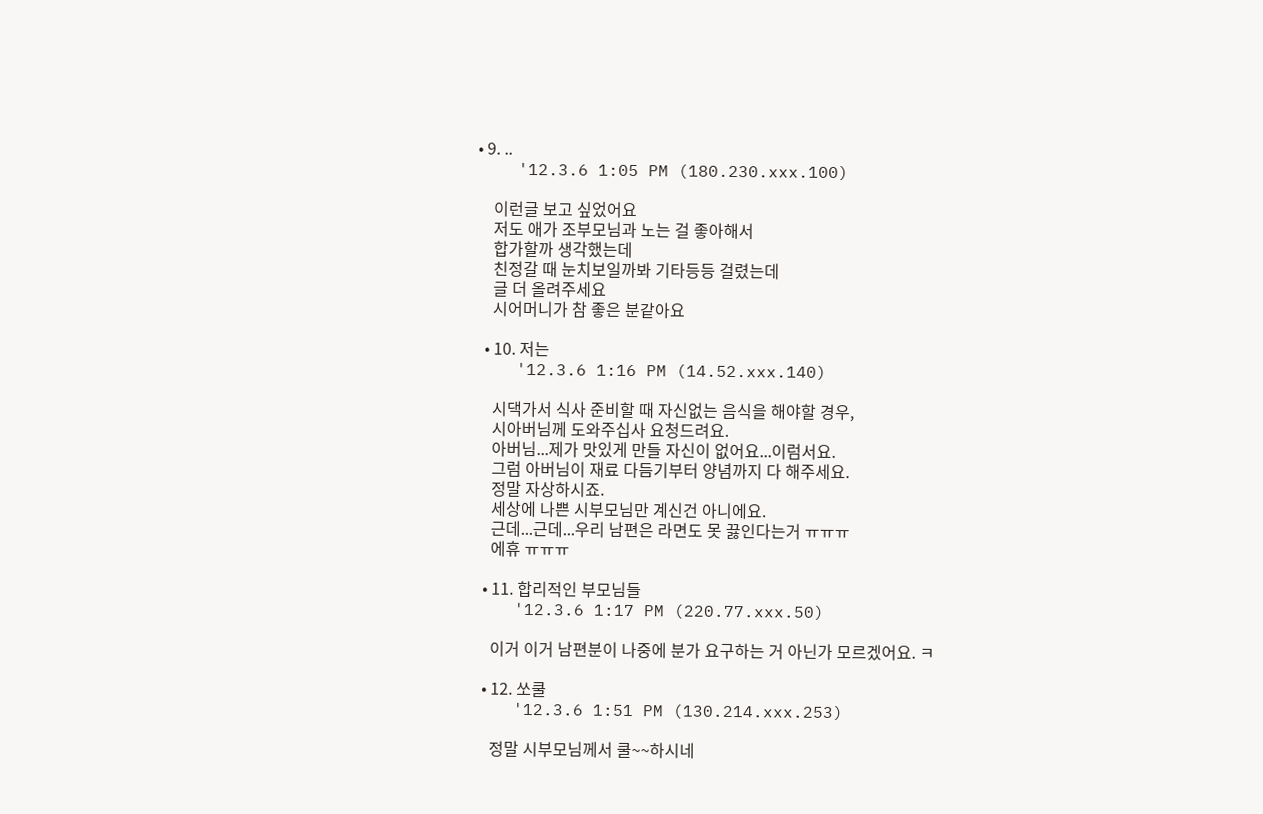• 9. ..
    '12.3.6 1:05 PM (180.230.xxx.100)

    이런글 보고 싶었어요
    저도 애가 조부모님과 노는 걸 좋아해서
    합가할까 생각했는데
    친정갈 때 눈치보일까봐 기타등등 걸렸는데
    글 더 올려주세요
    시어머니가 참 좋은 분같아요

  • 10. 저는
    '12.3.6 1:16 PM (14.52.xxx.140)

    시댁가서 식사 준비할 때 자신없는 음식을 해야할 경우,
    시아버님께 도와주십사 요청드려요.
    아버님...제가 맛있게 만들 자신이 없어요...이럼서요.
    그럼 아버님이 재료 다듬기부터 양념까지 다 해주세요.
    정말 자상하시죠.
    세상에 나쁜 시부모님만 계신건 아니에요.
    근데...근데...우리 남편은 라면도 못 끓인다는거 ㅠㅠㅠ
    에휴 ㅠㅠㅠ

  • 11. 합리적인 부모님들
    '12.3.6 1:17 PM (220.77.xxx.50)

    이거 이거 남편분이 나중에 분가 요구하는 거 아닌가 모르겠어요. ㅋ

  • 12. 쏘쿨
    '12.3.6 1:51 PM (130.214.xxx.253)

    정말 시부모님께서 쿨~~하시네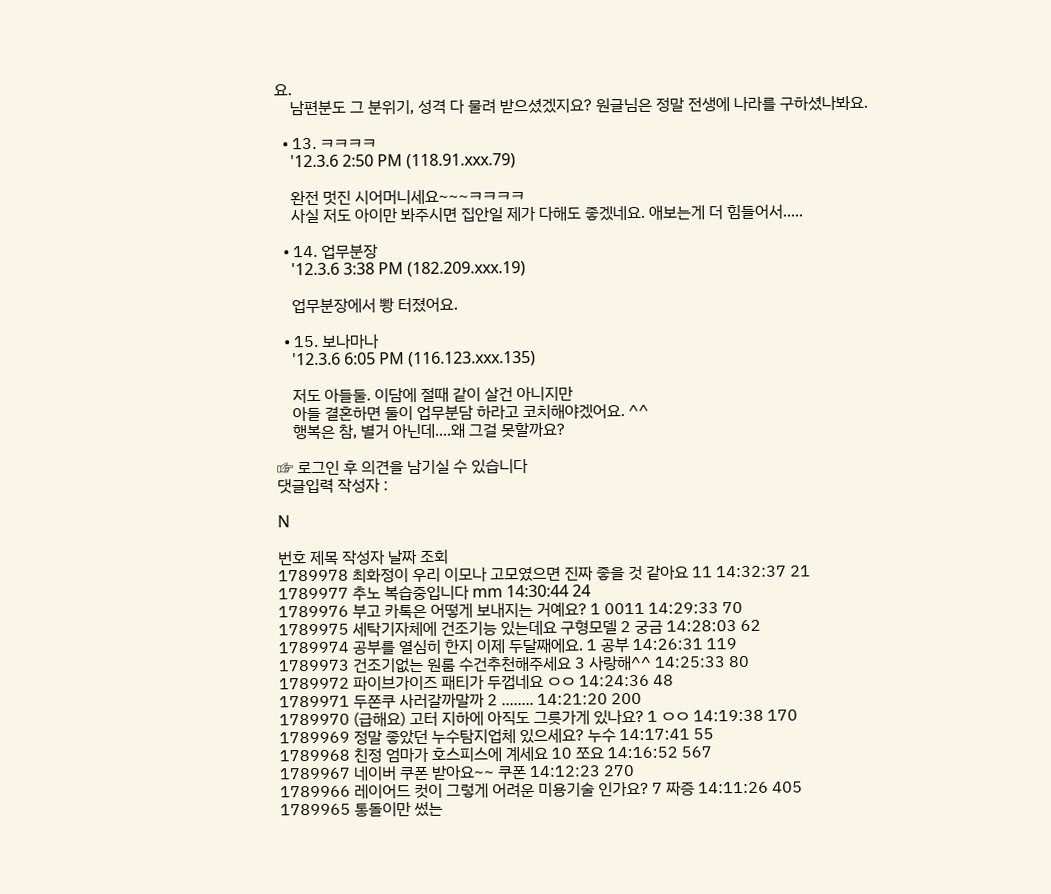요.
    남편분도 그 분위기, 성격 다 물려 받으셨겠지요? 원글님은 정말 전생에 나라를 구하셨나봐요.

  • 13. ㅋㅋㅋㅋ
    '12.3.6 2:50 PM (118.91.xxx.79)

    완전 멋진 시어머니세요~~~ㅋㅋㅋㅋ
    사실 저도 아이만 봐주시면 집안일 제가 다해도 좋겠네요. 애보는게 더 힘들어서.....

  • 14. 업무분장
    '12.3.6 3:38 PM (182.209.xxx.19)

    업무분장에서 뽱 터졌어요.

  • 15. 보나마나
    '12.3.6 6:05 PM (116.123.xxx.135)

    저도 아들둘. 이담에 절때 같이 살건 아니지만
    아들 결혼하면 둘이 업무분담 하라고 코치해야겠어요. ^^
    행복은 참, 별거 아닌데....왜 그걸 못할까요?

☞ 로그인 후 의견을 남기실 수 있습니다
댓글입력 작성자 :

N

번호 제목 작성자 날짜 조회
1789978 최화정이 우리 이모나 고모였으면 진짜 좋을 것 같아요 11 14:32:37 21
1789977 추노 복습중입니다 mm 14:30:44 24
1789976 부고 카톡은 어떻게 보내지는 거예요? 1 0011 14:29:33 70
1789975 세탁기자체에 건조기능 있는데요 구형모델 2 궁금 14:28:03 62
1789974 공부를 열심히 한지 이제 두달째에요. 1 공부 14:26:31 119
1789973 건조기없는 원룸 수건추천해주세요 3 사랑해^^ 14:25:33 80
1789972 파이브가이즈 패티가 두껍네요 ㅇㅇ 14:24:36 48
1789971 두쫀쿠 사러갈까말까 2 ........ 14:21:20 200
1789970 (급해요) 고터 지하에 아직도 그릇가게 있나요? 1 ㅇㅇ 14:19:38 170
1789969 정말 좋았던 누수탐지업체 있으세요? 누수 14:17:41 55
1789968 친정 엄마가 호스피스에 계세요 10 쪼요 14:16:52 567
1789967 네이버 쿠폰 받아요~~ 쿠폰 14:12:23 270
1789966 레이어드 컷이 그렇게 어려운 미용기술 인가요? 7 짜증 14:11:26 405
1789965 통돌이만 썼는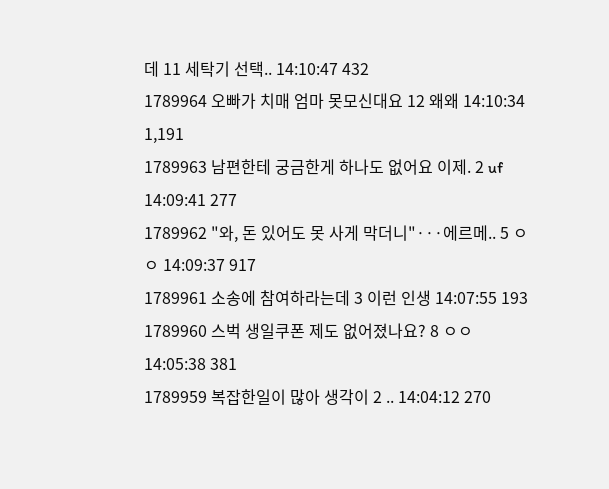데 11 세탁기 선택.. 14:10:47 432
1789964 오빠가 치매 엄마 못모신대요 12 왜왜 14:10:34 1,191
1789963 남편한테 궁금한게 하나도 없어요 이제. 2 uf 14:09:41 277
1789962 "와, 돈 있어도 못 사게 막더니"···에르메.. 5 ㅇㅇ 14:09:37 917
1789961 소송에 참여하라는데 3 이런 인생 14:07:55 193
1789960 스벅 생일쿠폰 제도 없어졌나요? 8 ㅇㅇ 14:05:38 381
1789959 복잡한일이 많아 생각이 2 .. 14:04:12 270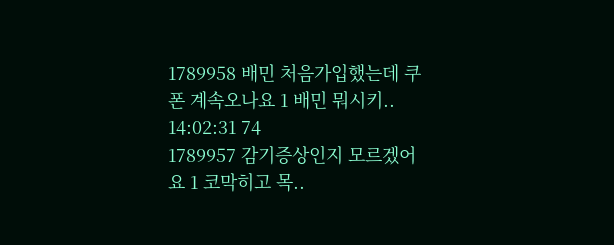1789958 배민 처음가입했는데 쿠폰 계속오나요 1 배민 뭐시키.. 14:02:31 74
1789957 감기증상인지 모르겠어요 1 코막히고 목..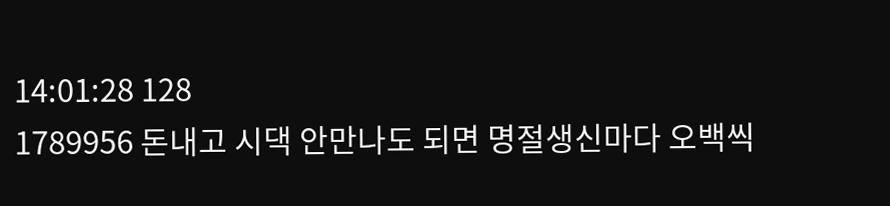14:01:28 128
1789956 돈내고 시댁 안만나도 되면 명절생신마다 오백씩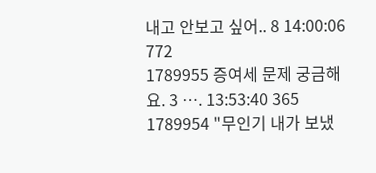내고 안보고 싶어.. 8 14:00:06 772
1789955 증여세 문제 궁금해요. 3 …. 13:53:40 365
1789954 "무인기 내가 보냈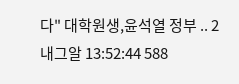다" 대학원생,윤석열 정부 .. 2 내그알 13:52:44 588